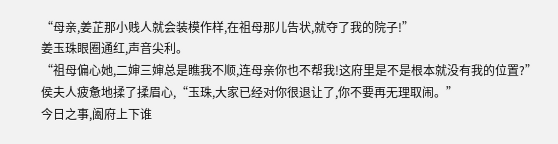“母亲,姜芷那小贱人就会装模作样,在祖母那儿告状,就夺了我的院子!”
姜玉珠眼圈通红,声音尖利。
“祖母偏心她,二婶三婶总是瞧我不顺,连母亲你也不帮我!这府里是不是根本就没有我的位置?”
侯夫人疲惫地揉了揉眉心,“玉珠,大家已经对你很退让了,你不要再无理取闹。”
今日之事,阖府上下谁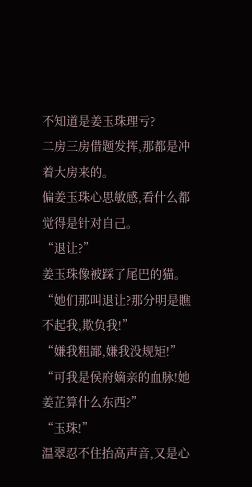不知道是姜玉珠理亏?
二房三房借题发挥,那都是冲着大房来的。
偏姜玉珠心思敏感,看什么都觉得是针对自己。
“退让?”
姜玉珠像被踩了尾巴的猫。
“她们那叫退让?那分明是瞧不起我,欺负我!”
“嫌我粗鄙,嫌我没规矩!”
“可我是侯府嫡亲的血脉!她姜芷算什么东西?”
“玉珠!”
温翠忍不住抬高声音,又是心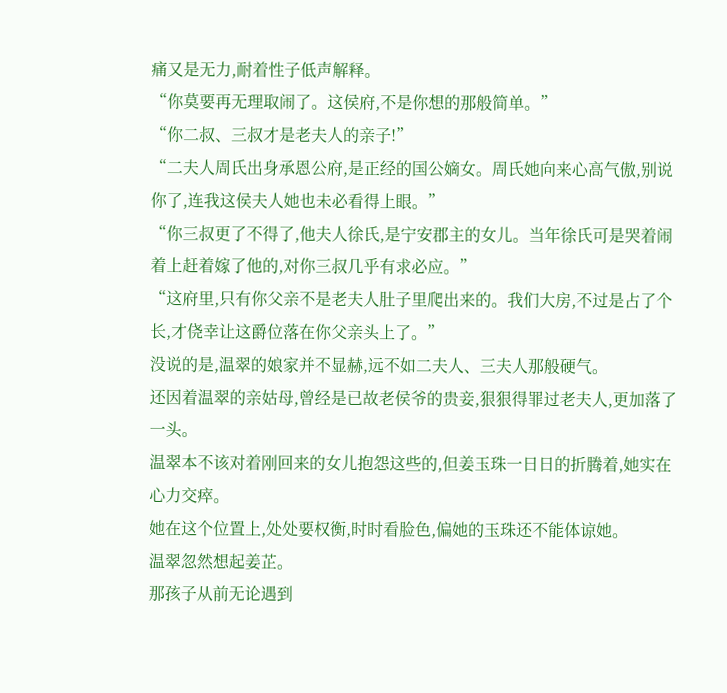痛又是无力,耐着性子低声解释。
“你莫要再无理取闹了。这侯府,不是你想的那般简单。”
“你二叔、三叔才是老夫人的亲子!”
“二夫人周氏出身承恩公府,是正经的国公嫡女。周氏她向来心高气傲,别说你了,连我这侯夫人她也未必看得上眼。”
“你三叔更了不得了,他夫人徐氏,是宁安郡主的女儿。当年徐氏可是哭着闹着上赶着嫁了他的,对你三叔几乎有求必应。”
“这府里,只有你父亲不是老夫人肚子里爬出来的。我们大房,不过是占了个长,才侥幸让这爵位落在你父亲头上了。”
没说的是,温翠的娘家并不显赫,远不如二夫人、三夫人那般硬气。
还因着温翠的亲姑母,曾经是已故老侯爷的贵妾,狠狠得罪过老夫人,更加落了一头。
温翠本不该对着刚回来的女儿抱怨这些的,但姜玉珠一日日的折腾着,她实在心力交瘁。
她在这个位置上,处处要权衡,时时看脸色,偏她的玉珠还不能体谅她。
温翠忽然想起姜芷。
那孩子从前无论遇到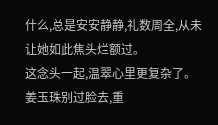什么,总是安安静静,礼数周全,从未让她如此焦头烂额过。
这念头一起,温翠心里更复杂了。
姜玉珠别过脸去,重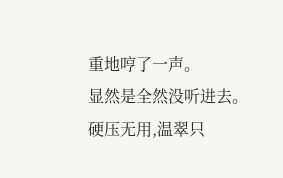重地哼了一声。
显然是全然没听进去。
硬压无用,温翠只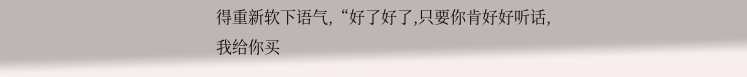得重新软下语气,“好了好了,只要你肯好好听话,我给你买